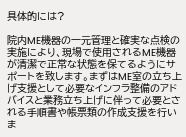具体的には?

院内ME機器の一元管理と確実な点検の実施により、現場で使用されるME機器が清潔で正常な状態を保てるようにサポートを致します。まずはME室の立ち上げ支援として必要なインフラ整備のアドバイスと業務立ち上げに伴って必要とされる手順書や帳票類の作成支援を行いま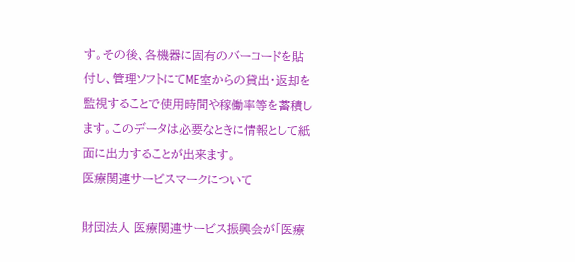す。その後、各機器に固有のバーコードを貼付し、管理ソフトにてME室からの貸出・返却を監視することで使用時間や稼働率等を蓄積します。このデータは必要なときに情報として紙面に出力することが出来ます。
医療関連サービスマークについて

財団法人 医療関連サービス振興会が「医療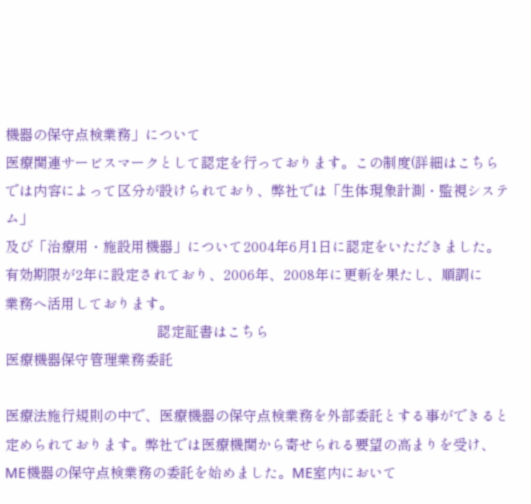機器の保守点検業務」について
医療関連サービスマークとして認定を行っております。この制度(詳細はこちら
では内容によって区分が設けられており、弊社では「生体現象計測・監視システム」
及び「治療用・施設用機器」について2004年6月1日に認定をいただきました。
有効期限が2年に設定されており、2006年、2008年に更新を果たし、順調に
業務へ活用しております。
                                      認定証書はこちら
医療機器保守管理業務委託

医療法施行規則の中で、医療機器の保守点検業務を外部委託とする事ができると定められております。弊社では医療機関から寄せられる要望の高まりを受け、ME機器の保守点検業務の委託を始めました。ME室内において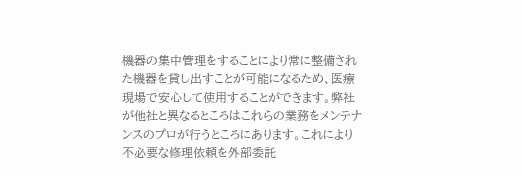機器の集中管理をすることにより常に整備された機器を貸し出すことが可能になるため、医療現場で安心して使用することができます。弊社が他社と異なるところはこれらの業務をメンテナンスのプロが行うところにあります。これにより不必要な修理依頼を外部委託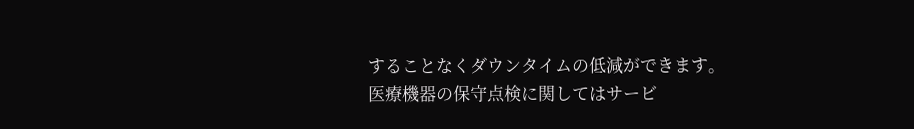することなくダウンタイムの低減ができます。医療機器の保守点検に関してはサービ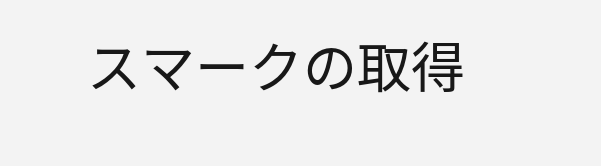スマークの取得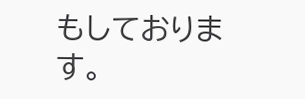もしております。